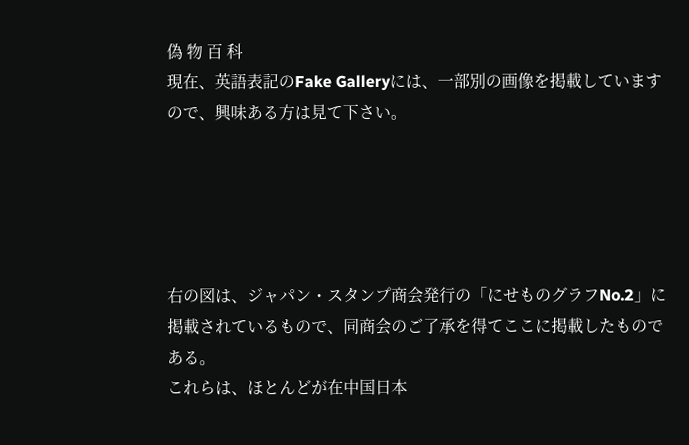偽 物 百 科
現在、英語表記のFake Galleryには、一部別の画像を掲載していますので、興味ある方は見て下さい。





右の図は、ジャパン・スタンプ商会発行の「にせものグラフNo.2」に掲載されているもので、同商会のご了承を得てここに掲載したものである。
これらは、ほとんどが在中国日本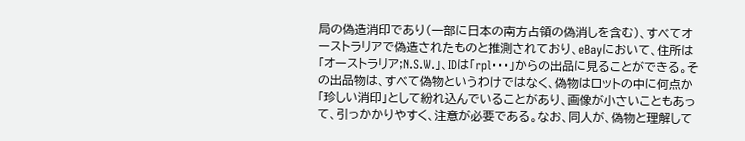局の偽造消印であり(一部に日本の南方占領の偽消しを含む)、すべてオーストラリアで偽造されたものと推測されており、eBayにおいて、住所は「オーストラリア;N.S.W.」、IDは「rpl・・・」からの出品に見ることができる。その出品物は、すべて偽物というわけではなく、偽物はロットの中に何点か「珍しい消印」として紛れ込んでいることがあり、画像が小さいこともあって、引っかかりやすく、注意が必要である。なお、同人が、偽物と理解して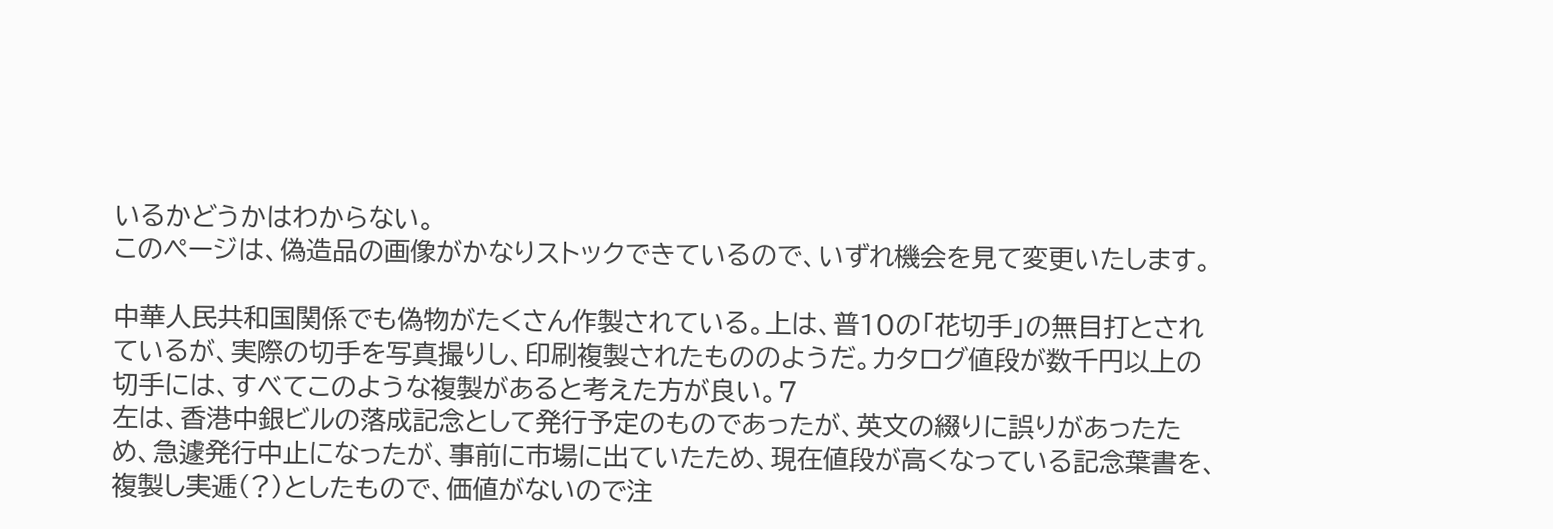いるかどうかはわからない。
このページは、偽造品の画像がかなりストックできているので、いずれ機会を見て変更いたします。

中華人民共和国関係でも偽物がたくさん作製されている。上は、普10の「花切手」の無目打とされているが、実際の切手を写真撮りし、印刷複製されたもののようだ。カタログ値段が数千円以上の切手には、すべてこのような複製があると考えた方が良い。7
左は、香港中銀ビルの落成記念として発行予定のものであったが、英文の綴りに誤りがあったため、急遽発行中止になったが、事前に市場に出ていたため、現在値段が高くなっている記念葉書を、複製し実逓(?)としたもので、価値がないので注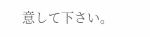意して下さい。